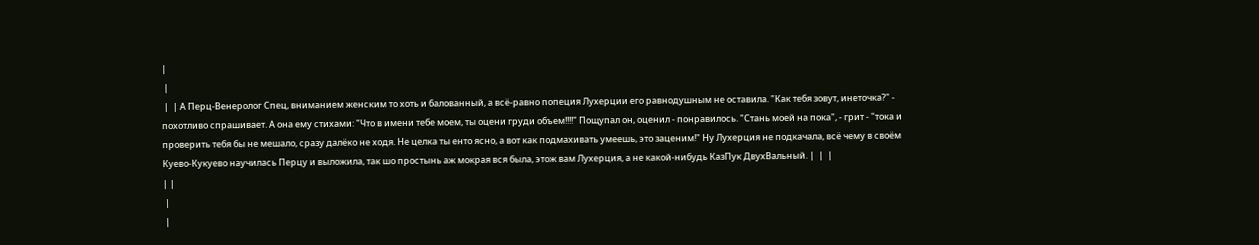|
 |
 |  | А Перц-Венеролог Спец, вниманием женским то хоть и балованный, а всё-равно попеция Лухерции его равнодушным не оставила. "Как тебя зовут, инеточка?" - похотливо спрашивает. А она ему стихами: "Что в имени тебе моем, ты оцени груди объем!!!!" Пощупал он, оценил - понравилось. "Стань моей на пока", - грит - "тока и проверить тебя бы не мешало, сразу далёко не ходя. Не целка ты енто ясно, а вот как подмахивать умеешь, это заценим!" Ну Лухерция не подкачала, всё чему в своём Куево-Кукуево научилась Перцу и выложила, так шо простынь аж мокрая вся была, этож вам Лухерция, а не какой-нибудь КазПук ДвухВальный. |  |  |
| |
 |
 |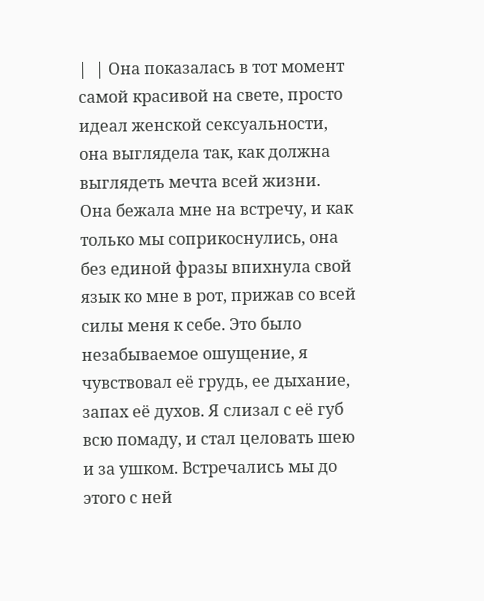|  | Она показалась в тот момент самой красивой на свете, просто идеал женской сексуальности, она выглядела так, как должна выглядеть мечта всей жизни. Она бежала мне на встречу, и как только мы соприкоснулись, она без единой фразы впихнула свой язык ко мне в рот, прижав со всей силы меня к себе. Это было незабываемое ошущение, я чувствовал её грудь, ее дыхание, запах её духов. Я слизал с её губ всю помаду, и стал целовать шею и за ушком. Встречались мы до этого с ней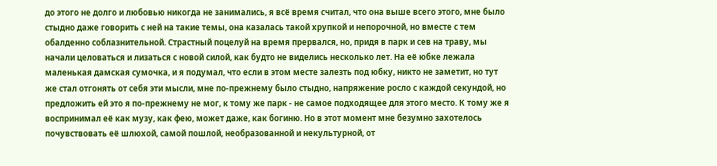до этого не долго и любовью никогда не занимались, я всё время считал, что она выше всего этого, мне было стыдно даже говорить с ней на такие темы, она казалась такой хрупкой и непорочной, но вместе с тем обалденно соблазнительной. Страстный поцелуй на время прервался, но, придя в парк и сев на траву, мы начали целоваться и лизаться с новой силой, как будто не виделись несколько лет. На её юбке лежала маленькая дамская сумочка, и я подумал, что если в этом месте залезть под юбку, никто не заметит, но тут же стал отгонять от себя эти мысли, мне по-прежнему было стыдно, напряжение росло с каждой секундой, но предложить ей это я по-прежнему не мог, к тому же парк - не самое подходящее для этого место. К тому же я воспринимал её как музу, как фею, может даже, как богиню. Но в этот момент мне безумно захотелось почувствовать её шлюхой, самой пошлой, необразованной и некультурной, от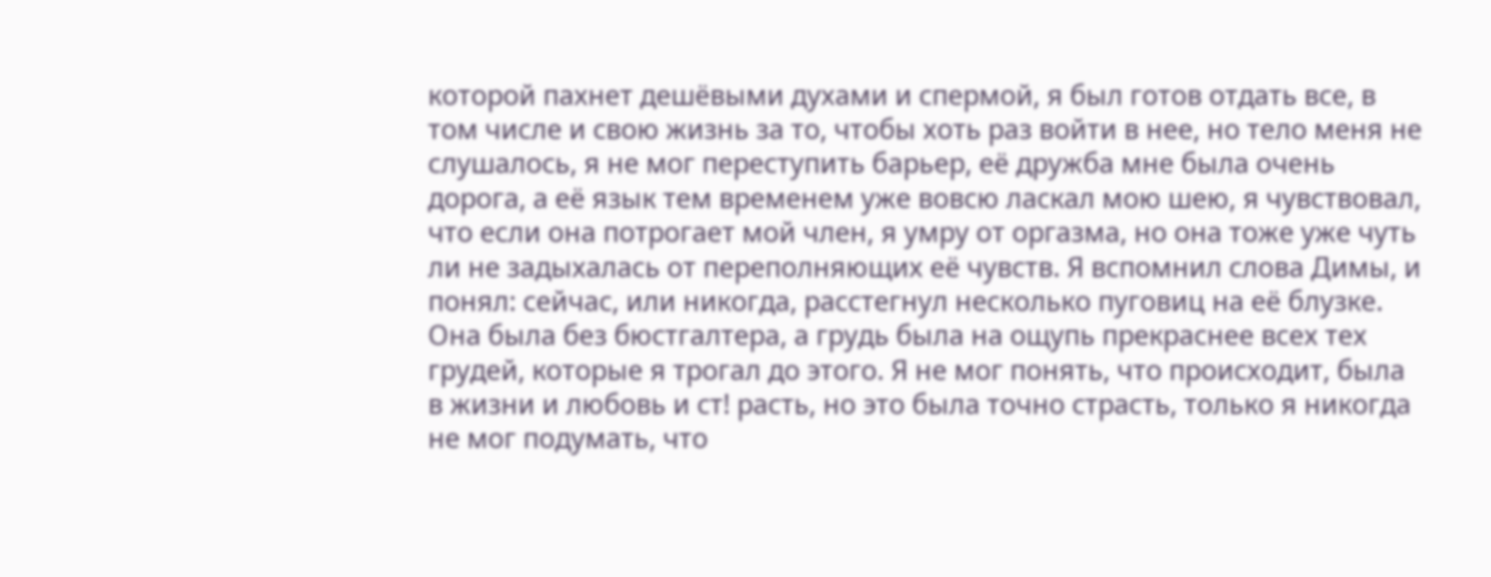которой пахнет дешёвыми духами и спермой, я был готов отдать все, в том числе и свою жизнь за то, чтобы хоть раз войти в нее, но тело меня не слушалось, я не мог переступить барьер, её дружба мне была очень дорога, а её язык тем временем уже вовсю ласкал мою шею, я чувствовал, что если она потрогает мой член, я умру от оргазма, но она тоже уже чуть ли не задыхалась от переполняющих её чувств. Я вспомнил слова Димы, и понял: сейчас, или никогда, расстегнул несколько пуговиц на её блузке. Она была без бюстгалтера, а грудь была на ощупь прекраснее всех тех грудей, которые я трогал до этого. Я не мог понять, что происходит, была в жизни и любовь и ст! расть, но это была точно страсть, только я никогда не мог подумать, что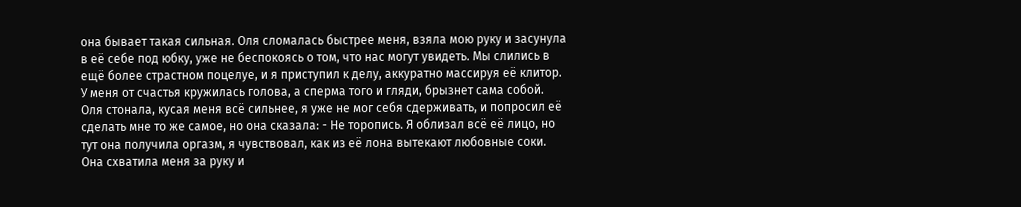она бывает такая сильная. Оля сломалась быстрее меня, взяла мою руку и засунула в её себе под юбку, уже не беспокоясь о том, что нас могут увидеть. Мы слились в ещё более страстном поцелуе, и я приступил к делу, аккуратно массируя её клитор. У меня от счастья кружилась голова, а сперма того и гляди, брызнет сама собой. Оля стонала, кусая меня всё сильнее, я уже не мог себя сдерживать, и попросил её сделать мне то же самое, но она сказала: - Не торопись. Я облизал всё её лицо, но тут она получила оргазм, я чувствовал, как из её лона вытекают любовные соки. Она схватила меня за руку и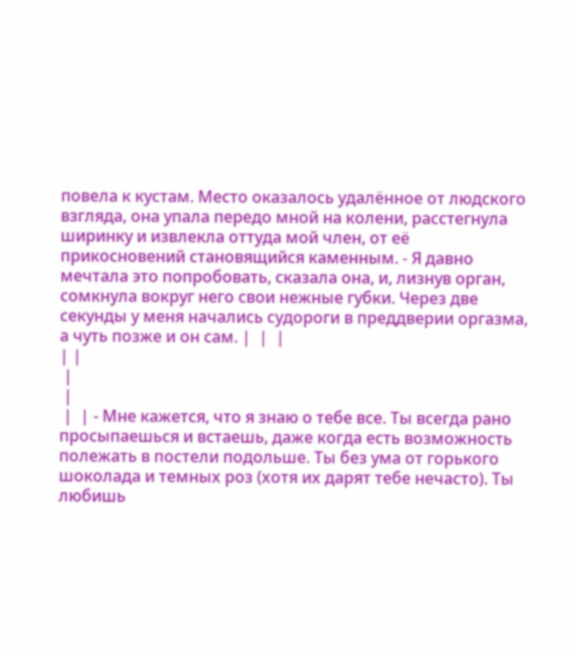повела к кустам. Место оказалось удалённое от людского взгляда, она упала передо мной на колени, расстегнула ширинку и извлекла оттуда мой член, от её прикосновений становящийся каменным. - Я давно мечтала это попробовать, сказала она, и, лизнув орган, сомкнула вокруг него свои нежные губки. Через две секунды у меня начались судороги в преддверии оргазма, а чуть позже и он сам. |  |  |
| |
 |
 |
 |  | - Мне кажется, что я знаю о тебе все. Ты всегда рано просыпаешься и встаешь, даже когда есть возможность полежать в постели подольше. Ты без ума от горького шоколада и темных роз (хотя их дарят тебе нечасто). Ты любишь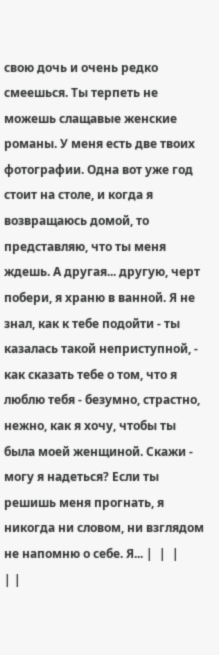свою дочь и очень редко смеешься. Ты терпеть не можешь слащавые женские романы. У меня есть две твоих фотографии. Одна вот уже год стоит на столе, и когда я возвращаюсь домой, то представляю, что ты меня ждешь. А другая... другую, черт побери, я храню в ванной. Я не знал, как к тебе подойти - ты казалась такой неприступной, - как сказать тебе о том, что я люблю тебя - безумно, страстно, нежно, как я хочу, чтобы ты была моей женщиной. Скажи - могу я надеться? Если ты решишь меня прогнать, я никогда ни словом, ни взглядом не напомню о себе. Я... |  |  |
| |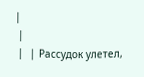|
 |
 |  | Рассудок улетел,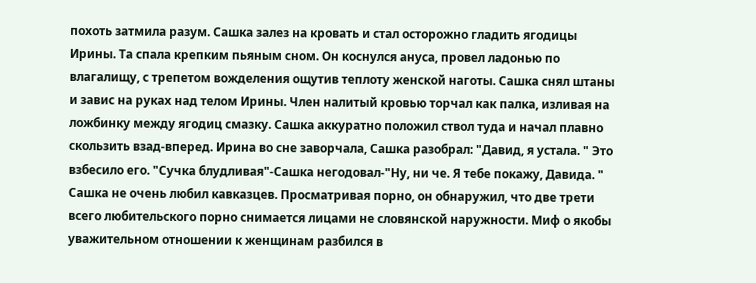похоть затмила разум. Сашка залез на кровать и стал осторожно гладить ягодицы Ирины. Та спала крепким пьяным сном. Он коснулся ануса, провел ладонью по влагалищу, с трепетом вожделения ощутив теплоту женской наготы. Сашка снял штаны и завис на руках над телом Ирины. Член налитый кровью торчал как палка, изливая на ложбинку между ягодиц смазку. Сашка аккуратно положил ствол туда и начал плавно скользить взад-вперед. Ирина во сне заворчала, Сашка разобрал: "Давид, я устала. " Это взбесило его. "Сучка блудливая"-Сашка негодовал-"Ну, ни че. Я тебе покажу, Давида. " Сашка не очень любил кавказцев. Просматривая порно, он обнаружил, что две трети всего любительского порно снимается лицами не словянской наружности. Миф о якобы уважительном отношении к женщинам разбился в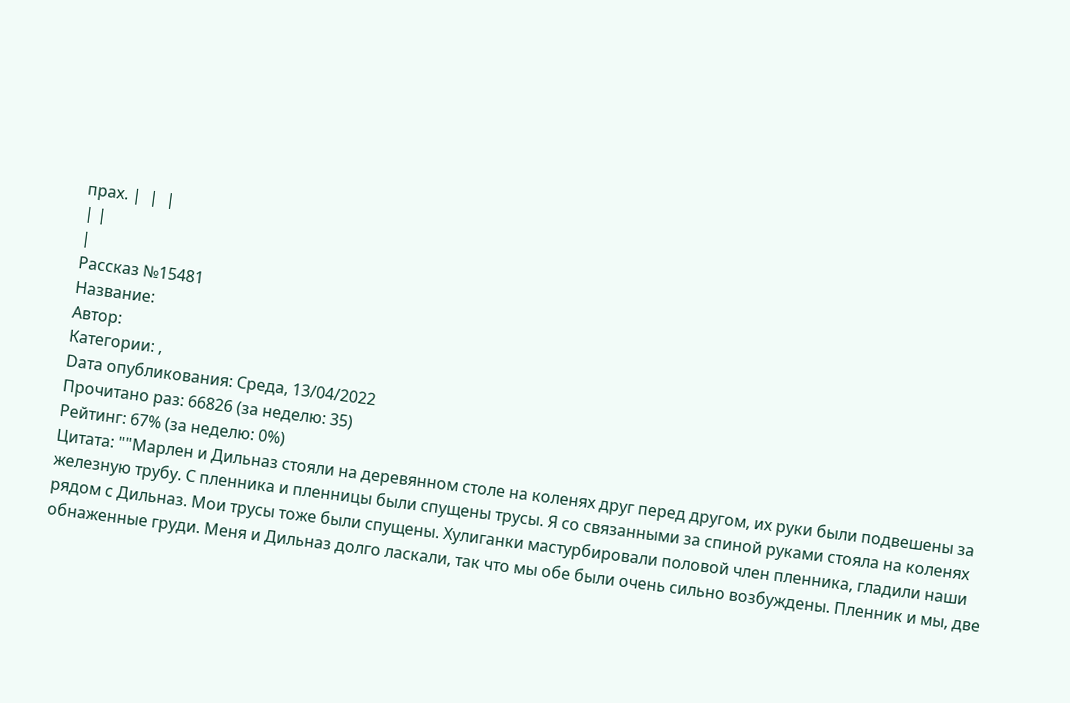прах. |  |  |
| |
|
Рассказ №15481
Название:
Автор:
Категории: ,
Dата опубликования: Среда, 13/04/2022
Прочитано раз: 66826 (за неделю: 35)
Рейтинг: 67% (за неделю: 0%)
Цитата: ""Марлен и Дильназ стояли на деревянном столе на коленях друг перед другом, их руки были подвешены за железную трубу. С пленника и пленницы были спущены трусы. Я со связанными за спиной руками стояла на коленях рядом с Дильназ. Мои трусы тоже были спущены. Хулиганки мастурбировали половой член пленника, гладили наши обнаженные груди. Меня и Дильназ долго ласкали, так что мы обе были очень сильно возбуждены. Пленник и мы, две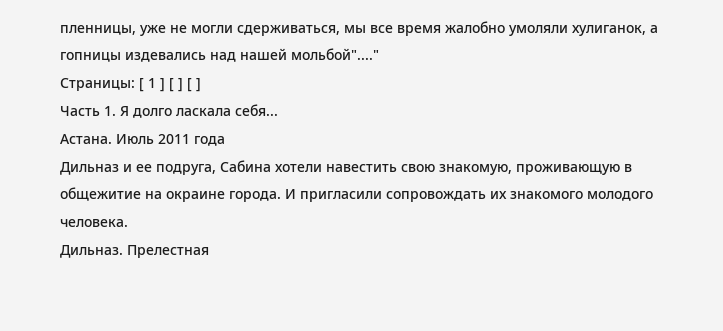пленницы, уже не могли сдерживаться, мы все время жалобно умоляли хулиганок, а гопницы издевались над нашей мольбой"...."
Страницы: [ 1 ] [ ] [ ]
Часть 1. Я долго ласкала себя...
Астана. Июль 2011 года
Дильназ и ее подруга, Сабина хотели навестить свою знакомую, проживающую в общежитие на окраине города. И пригласили сопровождать их знакомого молодого человека.
Дильназ. Прелестная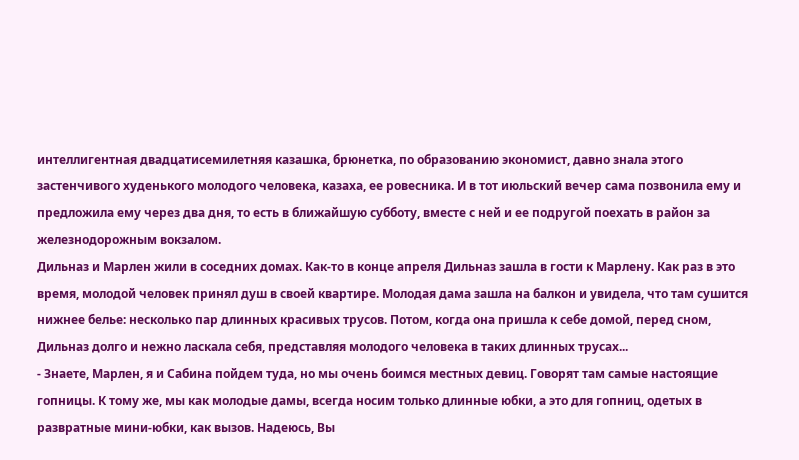интеллигентная двадцатисемилетняя казашка, брюнетка, по образованию экономист, давно знала этого застенчивого худенького молодого человека, казаха, ее ровесника. И в тот июльский вечер сама позвонила ему и предложила ему через два дня, то есть в ближайшую субботу, вместе с ней и ее подругой поехать в район за железнодорожным вокзалом.
Дильназ и Марлен жили в соседних домах. Как-то в конце апреля Дильназ зашла в гости к Марлену. Как раз в это время, молодой человек принял душ в своей квартире. Молодая дама зашла на балкон и увидела, что там сушится нижнее белье: несколько пар длинных красивых трусов. Потом, когда она пришла к себе домой, перед сном, Дильназ долго и нежно ласкала себя, представляя молодого человека в таких длинных трусах...
- Знаете, Марлен, я и Сабина пойдем туда, но мы очень боимся местных девиц. Говорят там самые настоящие гопницы. К тому же, мы как молодые дамы, всегда носим только длинные юбки, а это для гопниц, одетых в развратные мини-юбки, как вызов. Надеюсь, Вы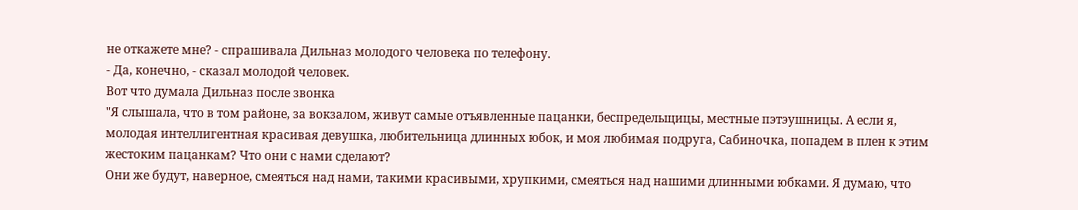не откажете мне? - спрашивала Дильназ молодого человека по телефону.
- Да, конечно, - сказал молодой человек.
Вот что думала Дильназ после звонка
"Я слышала, что в том районе, за вокзалом, живут самые отъявленные пацанки, беспредельщицы, местные пэтэушницы. А если я, молодая интеллигентная красивая девушка, любительница длинных юбок, и моя любимая подруга, Сабиночка, попадем в плен к этим жестоким пацанкам? Что они с нами сделают?
Они же будут, наверное, смеяться над нами, такими красивыми, хрупкими, смеяться над нашими длинными юбками. Я думаю, что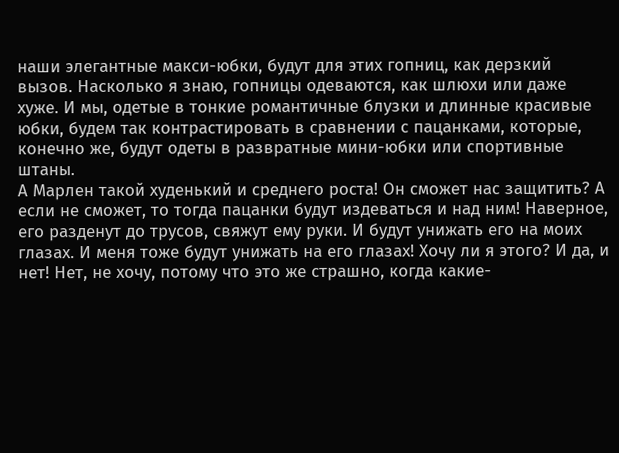наши элегантные макси-юбки, будут для этих гопниц, как дерзкий вызов. Насколько я знаю, гопницы одеваются, как шлюхи или даже хуже. И мы, одетые в тонкие романтичные блузки и длинные красивые юбки, будем так контрастировать в сравнении с пацанками, которые, конечно же, будут одеты в развратные мини-юбки или спортивные штаны.
А Марлен такой худенький и среднего роста! Он сможет нас защитить? А если не сможет, то тогда пацанки будут издеваться и над ним! Наверное, его разденут до трусов, свяжут ему руки. И будут унижать его на моих глазах. И меня тоже будут унижать на его глазах! Хочу ли я этого? И да, и нет! Нет, не хочу, потому что это же страшно, когда какие-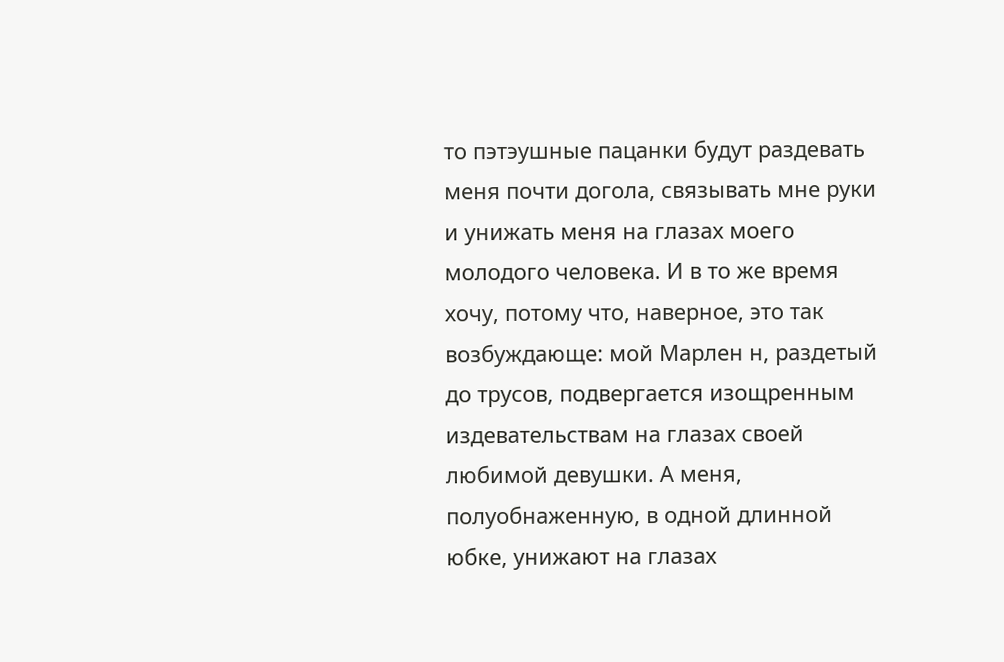то пэтэушные пацанки будут раздевать меня почти догола, связывать мне руки и унижать меня на глазах моего молодого человека. И в то же время хочу, потому что, наверное, это так возбуждающе: мой Марлен н, раздетый до трусов, подвергается изощренным издевательствам на глазах своей любимой девушки. А меня, полуобнаженную, в одной длинной юбке, унижают на глазах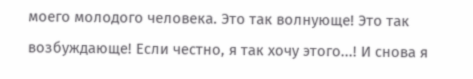моего молодого человека. Это так волнующе! Это так возбуждающе! Если честно, я так хочу этого...! И снова я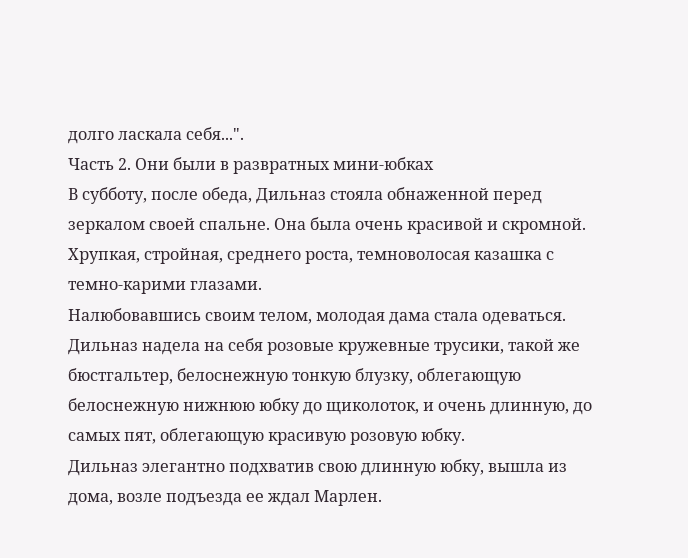долго ласкала себя...".
Часть 2. Они были в развратных мини-юбках
В субботу, после обеда, Дильназ стояла обнаженной перед зеркалом своей спальне. Она была очень красивой и скромной. Хрупкая, стройная, среднего роста, темноволосая казашка с темно-карими глазами.
Налюбовавшись своим телом, молодая дама стала одеваться.
Дильназ надела на себя розовые кружевные трусики, такой же бюстгальтер, белоснежную тонкую блузку, облегающую белоснежную нижнюю юбку до щиколоток, и очень длинную, до самых пят, облегающую красивую розовую юбку.
Дильназ элегантно подхватив свою длинную юбку, вышла из дома, возле подъезда ее ждал Марлен.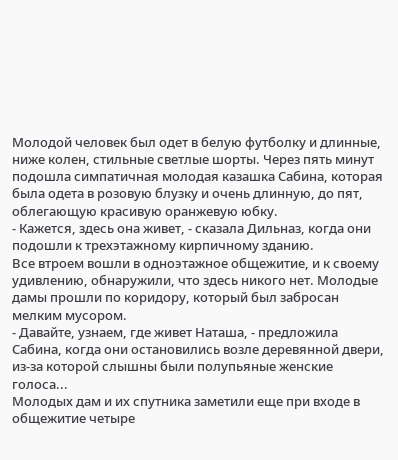Молодой человек был одет в белую футболку и длинные, ниже колен, стильные светлые шорты. Через пять минут подошла симпатичная молодая казашка Сабина, которая была одета в розовую блузку и очень длинную, до пят, облегающую красивую оранжевую юбку.
- Кажется, здесь она живет, - сказала Дильназ, когда они подошли к трехэтажному кирпичному зданию.
Все втроем вошли в одноэтажное общежитие, и к своему удивлению, обнаружили, что здесь никого нет. Молодые дамы прошли по коридору, который был забросан мелким мусором.
- Давайте, узнаем, где живет Наташа, - предложила Сабина, когда они остановились возле деревянной двери, из-за которой слышны были полупьяные женские голоса...
Молодых дам и их спутника заметили еще при входе в общежитие четыре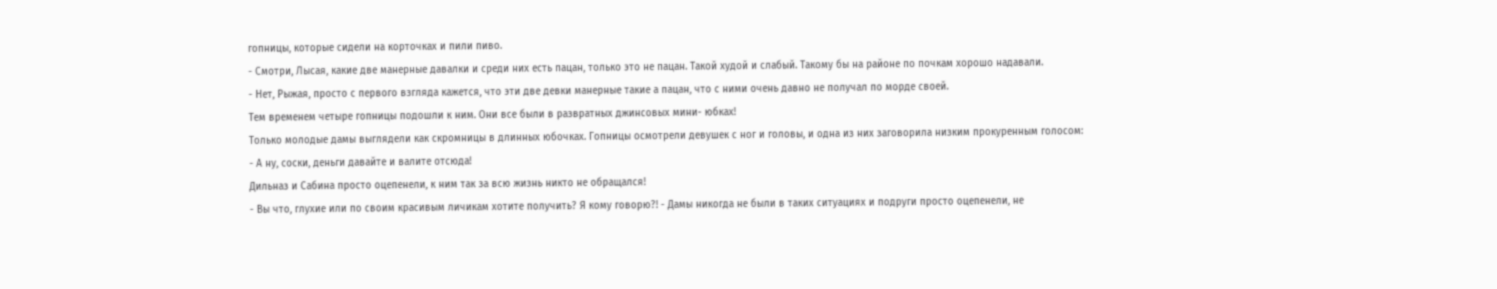гопницы, которые сидели на корточках и пили пиво.
- Смотри, Лысая, какие две манерные давалки и среди них есть пацан, только это не пацан. Такой худой и слабый. Такому бы на районе по почкам хорошо надавали.
- Нет, Рыжая, просто с первого взгляда кажется, что эти две девки манерные такие а пацан, что с ними очень давно не получал по морде своей.
Тем временем четыре гопницы подошли к ним. Они все были в развратных джинсовых мини- юбках!
Только молодые дамы выглядели как скромницы в длинных юбочках. Гопницы осмотрели девушек с ног и головы, и одна из них заговорила низким прокуренным голосом:
- А ну, соски, деньги давайте и валите отсюда!
Дильназ и Сабина просто оцепенели, к ним так за всю жизнь никто не обращался!
- Вы что, глухие или по своим красивым личикам хотите получить? Я кому говорю?! - Дамы никогда не были в таких ситуациях и подруги просто оцепенели, не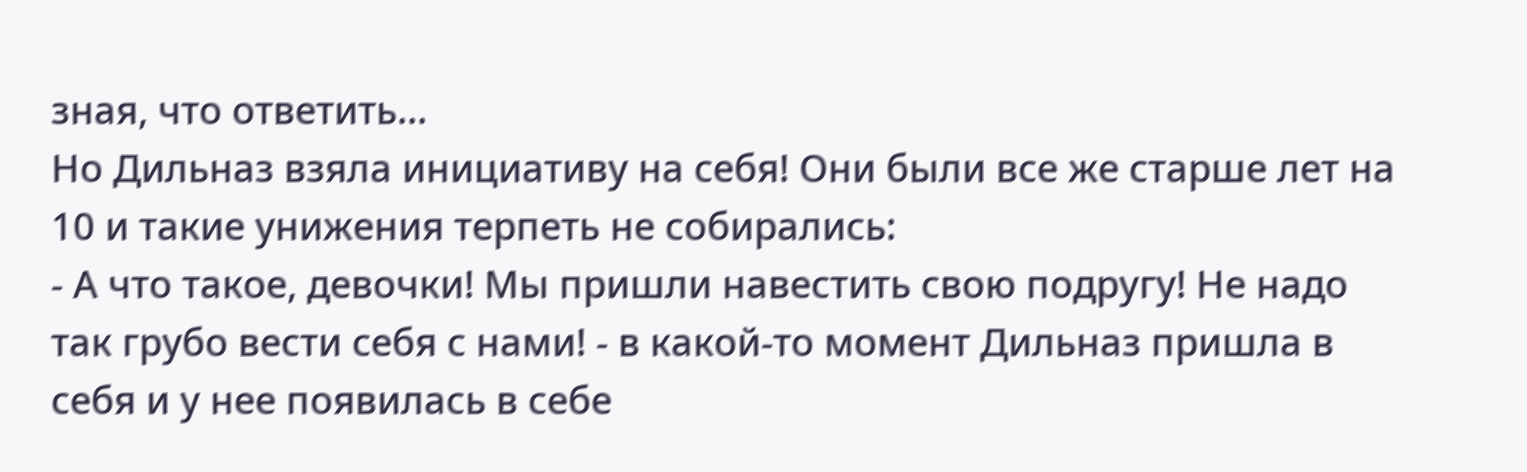зная, что ответить...
Но Дильназ взяла инициативу на себя! Они были все же старше лет на 10 и такие унижения терпеть не собирались:
- А что такое, девочки! Мы пришли навестить свою подругу! Не надо так грубо вести себя с нами! - в какой-то момент Дильназ пришла в себя и у нее появилась в себе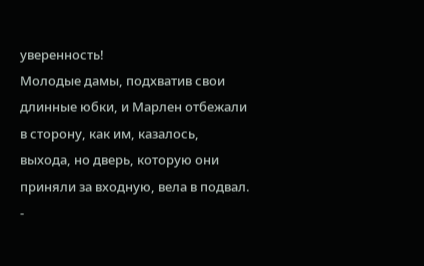уверенность!
Молодые дамы, подхватив свои длинные юбки, и Марлен отбежали в сторону, как им, казалось, выхода, но дверь, которую они приняли за входную, вела в подвал.
-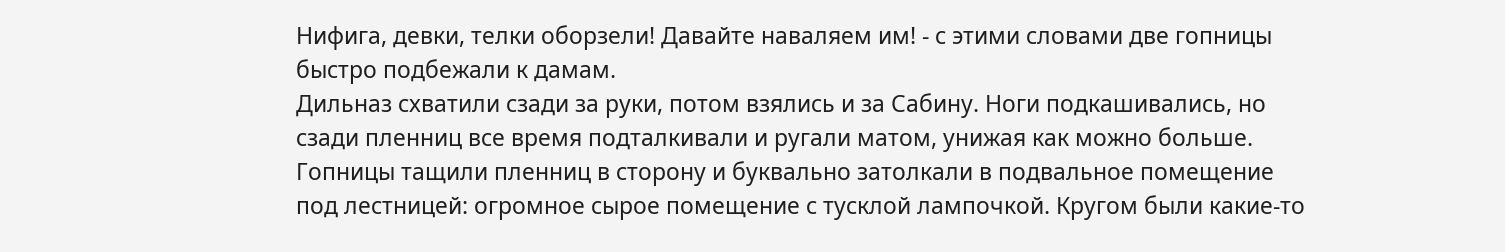Нифига, девки, телки оборзели! Давайте наваляем им! - с этими словами две гопницы быстро подбежали к дамам.
Дильназ схватили сзади за руки, потом взялись и за Сабину. Ноги подкашивались, но сзади пленниц все время подталкивали и ругали матом, унижая как можно больше. Гопницы тащили пленниц в сторону и буквально затолкали в подвальное помещение под лестницей: огромное сырое помещение с тусклой лампочкой. Кругом были какие-то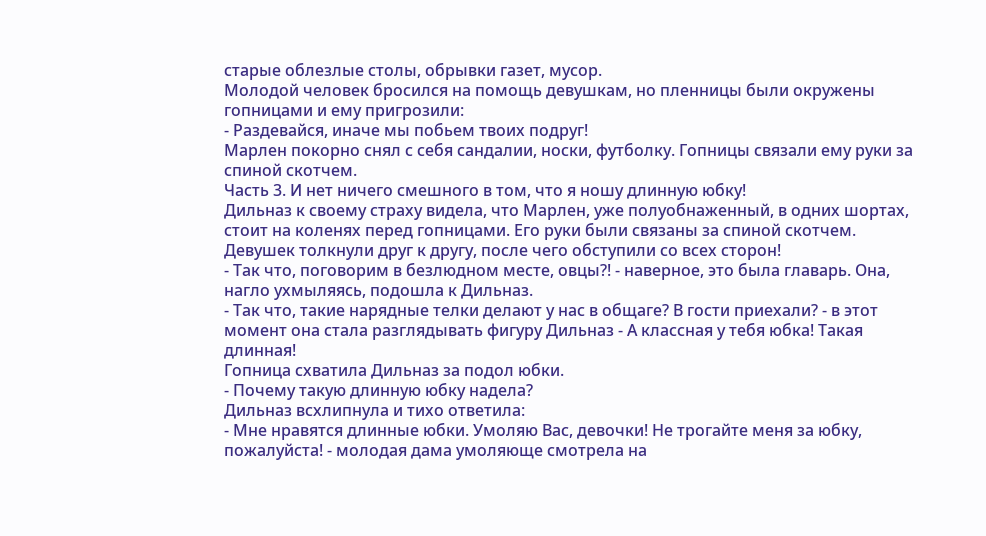старые облезлые столы, обрывки газет, мусор.
Молодой человек бросился на помощь девушкам, но пленницы были окружены гопницами и ему пригрозили:
- Раздевайся, иначе мы побьем твоих подруг!
Марлен покорно снял с себя сандалии, носки, футболку. Гопницы связали ему руки за спиной скотчем.
Часть 3. И нет ничего смешного в том, что я ношу длинную юбку!
Дильназ к своему страху видела, что Марлен, уже полуобнаженный, в одних шортах, стоит на коленях перед гопницами. Его руки были связаны за спиной скотчем.
Девушек толкнули друг к другу, после чего обступили со всех сторон!
- Так что, поговорим в безлюдном месте, овцы?! - наверное, это была главарь. Она, нагло ухмыляясь, подошла к Дильназ.
- Так что, такие нарядные телки делают у нас в общаге? В гости приехали? - в этот момент она стала разглядывать фигуру Дильназ - А классная у тебя юбка! Такая длинная!
Гопница схватила Дильназ за подол юбки.
- Почему такую длинную юбку надела?
Дильназ всхлипнула и тихо ответила:
- Мне нравятся длинные юбки. Умоляю Вас, девочки! Не трогайте меня за юбку, пожалуйста! - молодая дама умоляюще смотрела на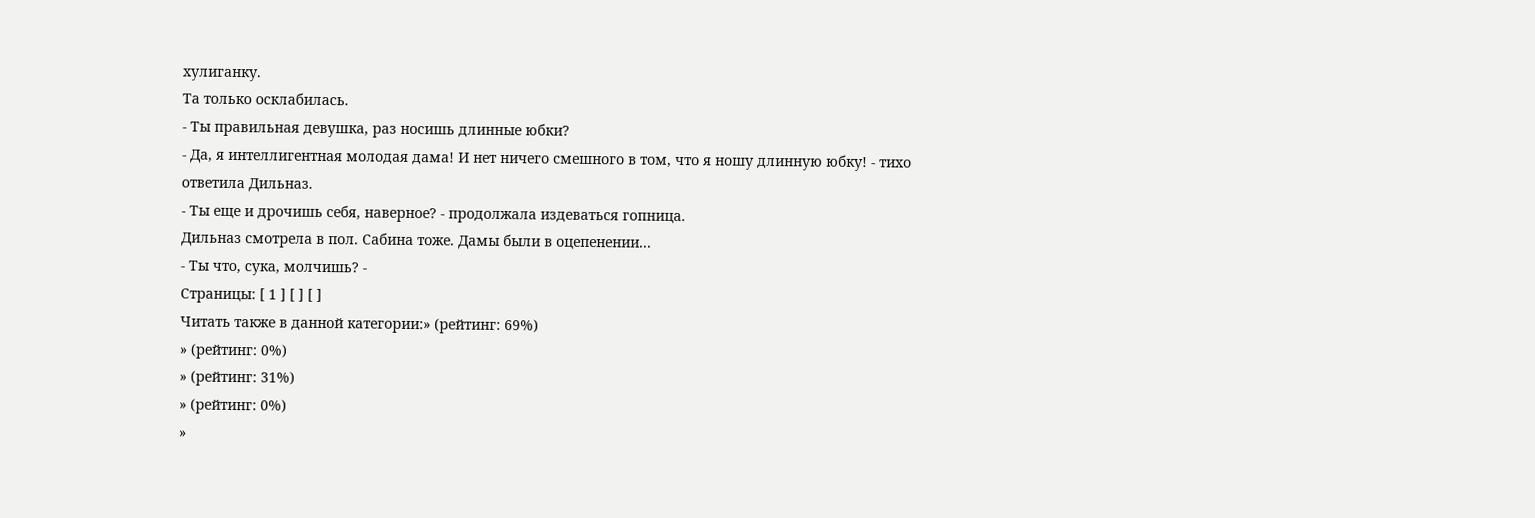хулиганку.
Та только осклабилась.
- Ты правильная девушка, раз носишь длинные юбки?
- Да, я интеллигентная молодая дама! И нет ничего смешного в том, что я ношу длинную юбку! - тихо ответила Дильназ.
- Ты еще и дрочишь себя, наверное? - продолжала издеваться гопница.
Дильназ смотрела в пол. Сабина тоже. Дамы были в оцепенении...
- Ты что, сука, молчишь? -
Страницы: [ 1 ] [ ] [ ]
Читать также в данной категории:» (рейтинг: 69%)
» (рейтинг: 0%)
» (рейтинг: 31%)
» (рейтинг: 0%)
»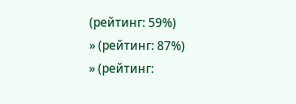(рейтинг: 59%)
» (рейтинг: 87%)
» (рейтинг: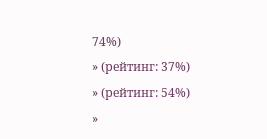74%)
» (рейтинг: 37%)
» (рейтинг: 54%)
»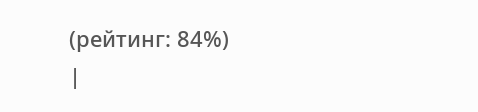(рейтинг: 84%)
|